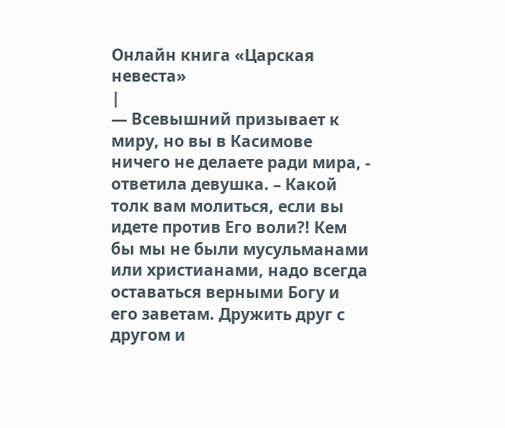Онлайн книга «Царская невеста»
|
— Всевышний призывает к миру, но вы в Касимове ничего не делаете ради мира, - ответила девушка. – Какой толк вам молиться, если вы идете против Его воли?! Кем бы мы не были мусульманами или христианами, надо всегда оставаться верными Богу и его заветам. Дружить друг с другом и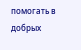помогать в добрых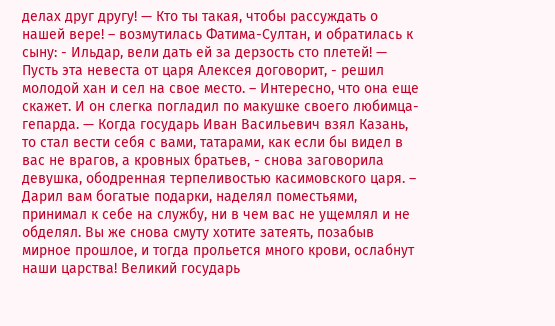делах друг другу! — Кто ты такая, чтобы рассуждать о нашей вере! – возмутилась Фатима-Султан, и обратилась к сыну: - Ильдар, вели дать ей за дерзость сто плетей! — Пусть эта невеста от царя Алексея договорит, - решил молодой хан и сел на свое место. – Интересно, что она еще скажет. И он слегка погладил по макушке своего любимца-гепарда. — Когда государь Иван Васильевич взял Казань, то стал вести себя с вами, татарами, как если бы видел в вас не врагов, а кровных братьев, - снова заговорила девушка, ободренная терпеливостью касимовского царя. – Дарил вам богатые подарки, наделял поместьями, принимал к себе на службу, ни в чем вас не ущемлял и не обделял. Вы же снова смуту хотите затеять, позабыв мирное прошлое, и тогда прольется много крови, ослабнут наши царства! Великий государь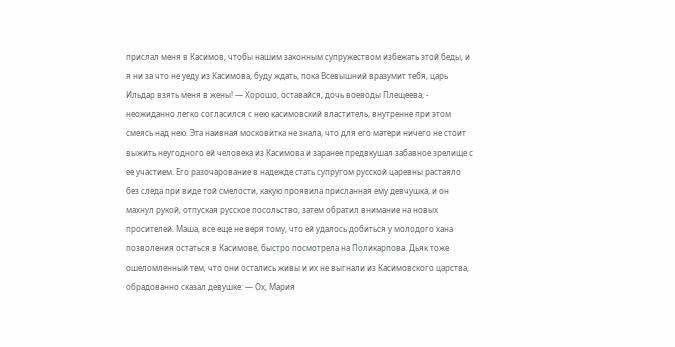прислал меня в Касимов, чтобы нашим законным супружеством избежать этой беды, и я ни за что не уеду из Касимова, буду ждать, пока Всевышний вразумит тебя, царь Ильдар взять меня в жены! — Хорошо, оставайся, дочь воеводы Плещеева, - неожиданно легко согласился с нею касимовский властитель, внутренне при этом смеясь над нею. Эта наивная московитка не знала, что для его матери ничего не стоит выжить неугодного ей человека из Касимова и заранее предвкушал забавное зрелище с ее участием. Его разочарование в надежде стать супругом русской царевны растаяло без следа при виде той смелости, какую проявила присланная ему девчушка, и он махнул рукой, отпуская русское посольство, затем обратил внимание на новых просителей. Маша, все еще не веря тому, что ей удалось добиться у молодого хана позволения остаться в Касимове, быстро посмотрела на Поликарпова. Дьяк тоже ошеломленный тем, что они остались живы и их не выгнали из Касимовского царства, обрадованно сказал девушке: — Ох, Мария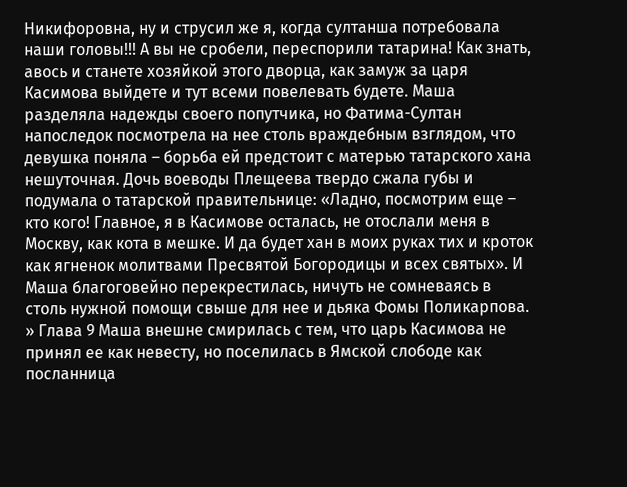Никифоровна, ну и струсил же я, когда султанша потребовала наши головы!!! А вы не сробели, переспорили татарина! Как знать, авось и станете хозяйкой этого дворца, как замуж за царя Касимова выйдете и тут всеми повелевать будете. Маша разделяла надежды своего попутчика, но Фатима-Султан напоследок посмотрела на нее столь враждебным взглядом, что девушка поняла – борьба ей предстоит с матерью татарского хана нешуточная. Дочь воеводы Плещеева твердо сжала губы и подумала о татарской правительнице: «Ладно, посмотрим еще – кто кого! Главное, я в Касимове осталась, не отослали меня в Москву, как кота в мешке. И да будет хан в моих руках тих и кроток как ягненок молитвами Пресвятой Богородицы и всех святых». И Маша благоговейно перекрестилась, ничуть не сомневаясь в столь нужной помощи свыше для нее и дьяка Фомы Поликарпова. » Глава 9 Маша внешне смирилась с тем, что царь Касимова не принял ее как невесту, но поселилась в Ямской слободе как посланница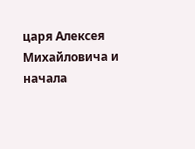царя Алексея Михайловича и начала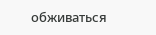обживаться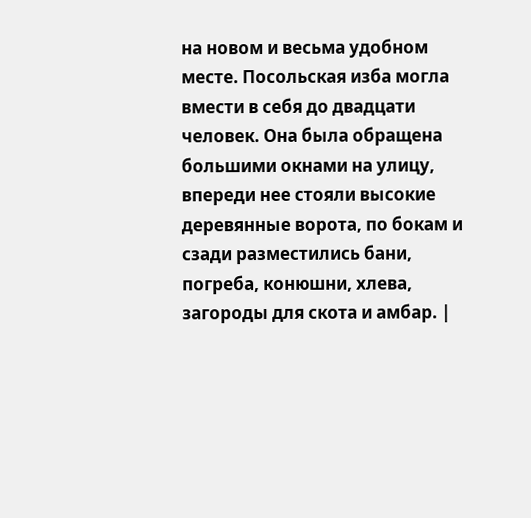на новом и весьма удобном месте. Посольская изба могла вмести в себя до двадцати человек. Она была обращена большими окнами на улицу, впереди нее стояли высокие деревянные ворота, по бокам и сзади разместились бани, погреба, конюшни, хлева, загороды для скота и амбар. |